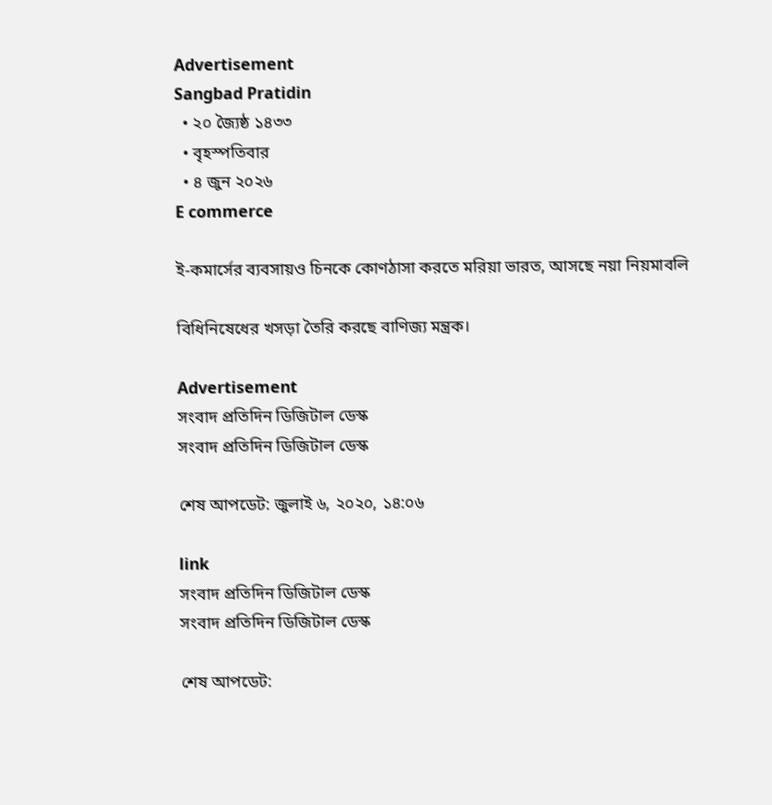Advertisement
Sangbad Pratidin
  • ২০ জ্যৈষ্ঠ ১৪৩৩
  • বৃহস্পতিবার
  • ৪ জুন ২০২৬
E commerce

ই-কমার্সের ব্যবসায়ও চিনকে কোণঠাসা করতে মরিয়া ভারত, আসছে নয়া নিয়মাবলি

বিধিনিষেধের খসড়া তৈরি করছে বাণিজ্য মন্ত্রক।

Advertisement
সংবাদ প্রতিদিন ডিজিটাল ডেস্ক
সংবাদ প্রতিদিন ডিজিটাল ডেস্ক

শেষ আপডেট: জুলাই ৬, ২০২০, ১৪:০৬

link
সংবাদ প্রতিদিন ডিজিটাল ডেস্ক
সংবাদ প্রতিদিন ডিজিটাল ডেস্ক

শেষ আপডেট: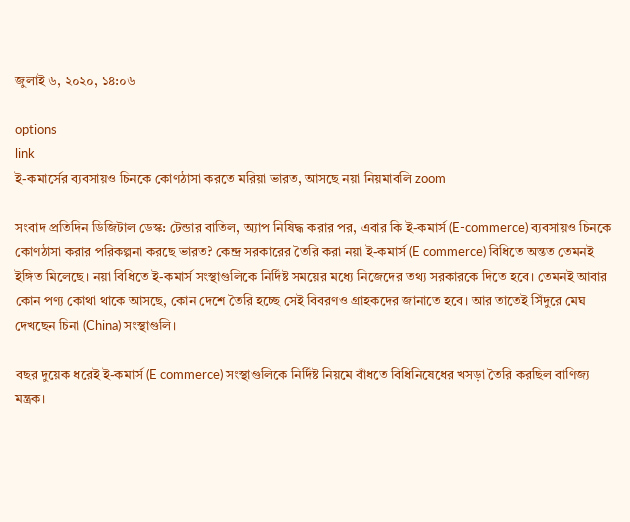জুলাই ৬, ২০২০, ১৪:০৬

options
link
ই-কমার্সের ব্যবসায়ও চিনকে কোণঠাসা করতে মরিয়া ভারত, আসছে নয়া নিয়মাবলি zoom

সংবাদ প্রতিদিন ডিজিটাল ডেস্ক: টেন্ডার বাতিল, অ্যাপ নিষিদ্ধ করার পর, এবার কি ই-কমার্স (E-commerce) ব্যবসায়ও চিনকে কোণঠাসা করার পরিকল্পনা করছে ভারত? কেন্দ্র সরকারের তৈরি করা নয়া ই-কমার্স (E commerce) বিধিতে অন্তত তেমনই ইঙ্গিত মিলেছে। নয়া বিধিতে ই-কমার্স সংস্থাগুলিকে নির্দিষ্ট সময়ের মধ্যে নিজেদের তথ্য সরকারকে দিতে হবে। তেমনই আবার কোন পণ্য কোথা থাকে আসছে, কোন দেশে তৈরি হচ্ছে সেই বিবরণও গ্রাহকদের জানাতে হবে। আর তাতেই সিঁদুরে মেঘ দেখছেন চিনা (China) সংস্থাগুলি।

বছর দুয়েক ধরেই ই-কমার্স (E commerce) সংস্থাগুলিকে নির্দিষ্ট নিয়মে বাঁধতে বিধিনিষেধের খসড়া তৈরি করছিল বাণিজ্য মন্ত্রক।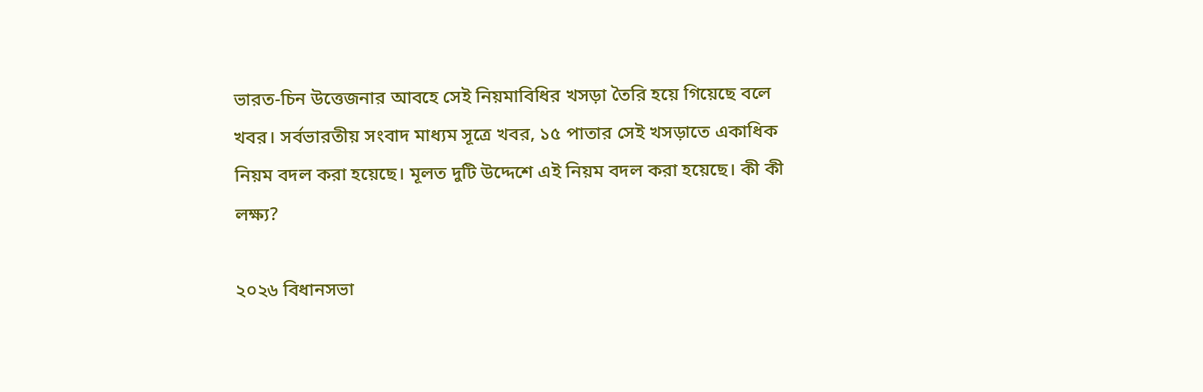ভারত-চিন উত্তেজনার আবহে সেই নিয়মাবিধির খসড়া তৈরি হয়ে গিয়েছে বলে খবর। সর্বভারতীয় সংবাদ মাধ্যম সূত্রে খবর, ১৫ পাতার সেই খসড়াতে একাধিক নিয়ম বদল করা হয়েছে। মূলত দুটি উদ্দেশে এই নিয়ম বদল করা হয়েছে। কী কী লক্ষ্য?

২০২৬ বিধানসভা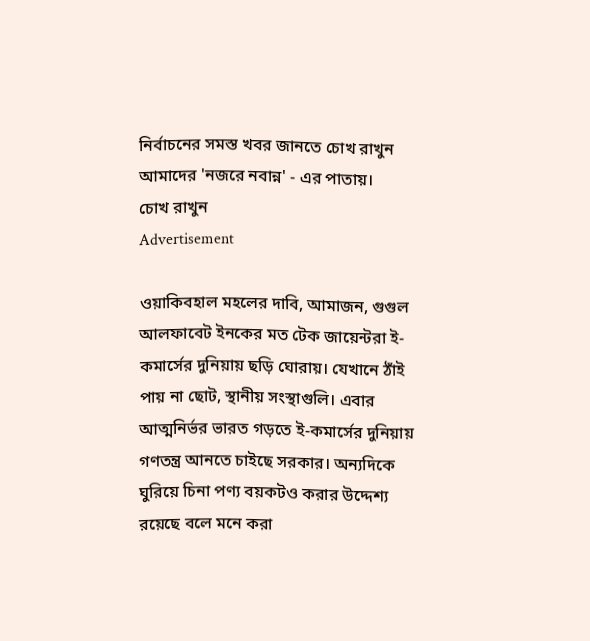নির্বাচনের সমস্ত খবর জানতে চোখ রাখুন আমাদের 'নজরে নবান্ন' - এর পাতায়।
চোখ রাখুন
Advertisement

ওয়াকিবহাল মহলের দাবি, আমাজন, গুগুল আলফাবেট ইনকের মত টেক জায়েন্টরা ই-কমার্সের দুনিয়ায় ছড়ি ঘোরায়। যেখানে ঠাঁই পায় না ছোট, স্থানীয় সংস্থাগুলি। এবার আত্মনির্ভর ভারত গড়তে ই-কমার্সের দুনিয়ায় গণতন্ত্র আনতে চাইছে সরকার। অন্যদিকে ঘুরিয়ে চিনা পণ্য বয়কটও করার উদ্দেশ্য রয়েছে বলে মনে করা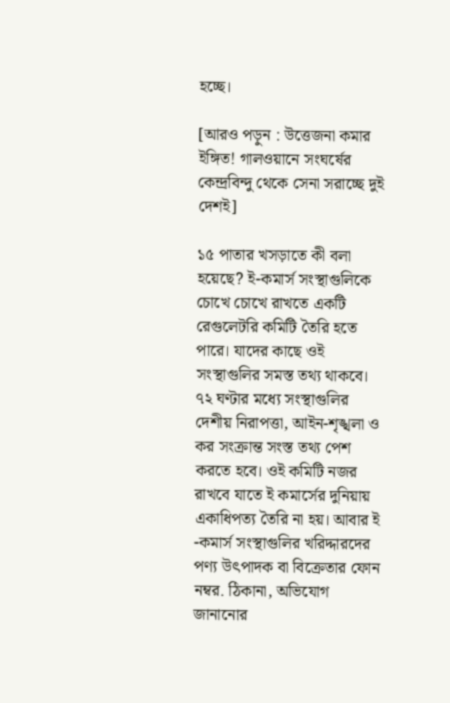হচ্ছে।

[আরও পড়ুন : উত্তেজনা কমার ইঙ্গিত! গালওয়ানে সংঘর্ষের কেন্দ্রবিন্দু থেকে সেনা সরাচ্ছে দুই দেশই]

১৫ পাতার খসড়াতে কী বলা হয়েছে? ই-কমার্স সংস্থাগুলিকে চোখে চোখে রাখতে একটি রেগুলেটরি কমিটি তৈরি হতে পারে। যাদের কাছে ওই সংস্থাগুলির সমস্ত তথ্য থাকবে। ৭২ ঘণ্টার মধ্যে সংস্থাগুলির দেশীয় নিরাপত্তা, আইন-শৃঙ্খলা ও কর সংক্রান্ত সংস্ত তথ্য পেশ করতে হবে। ওই কমিটি নজর রাখবে যাতে ই কমার্সের দুনিয়ায় একাধিপত্য তৈরি না হয়। আবার ই -কমার্স সংস্থাগুলির খরিদ্দারদের পণ্য উৎপাদক বা বিক্রেতার ফোন নম্বর. ঠিকানা, অভিযোগ জানানোর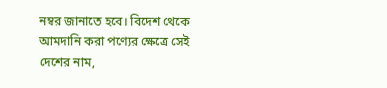নম্বর জানাতে হবে। বিদেশ থেকে আমদানি করা পণ্যের ক্ষেত্রে সেই দেশের নাম,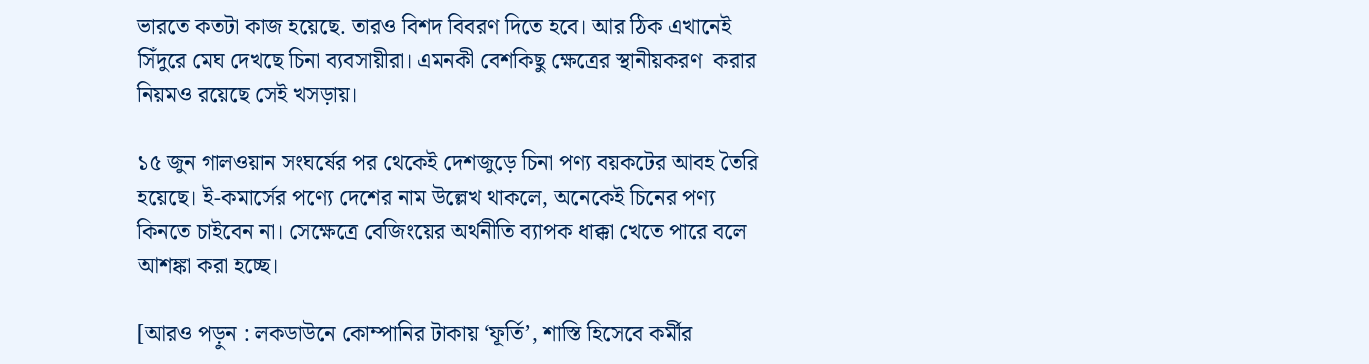ভারতে কতটা কাজ হয়েছে. তারও বিশদ বিবরণ দিতে হবে। আর ঠিক এখানেই সিঁদুরে মেঘ দেখছে চিনা ব্যবসায়ীরা। এমনকী বেশকিছু ক্ষেত্রের স্থানীয়করণ  করার নিয়মও রয়েছে সেই খসড়ায়।

১৫ জুন গালওয়ান সংঘর্ষের পর থেকেই দেশজুড়ে চিনা পণ্য বয়কটের আবহ তৈরি হয়েছে। ই-কমার্সের পণ্যে দেশের নাম উল্লেখ থাকলে, অনেকেই চিনের পণ্য কিনতে চাইবেন না। সেক্ষেত্রে বেজিংয়ের অর্থনীতি ব্যাপক ধাক্কা খেতে পারে বলে আশঙ্কা করা হচ্ছে।

[আরও পড়ুন : লকডাউনে কোম্পানির টাকায় ‘ফূর্তি’, শাস্তি হিসেবে কর্মীর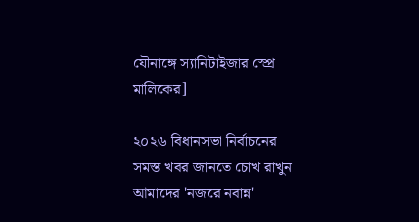যৌনাঙ্গে স্যানিটাইজার স্প্রে মালিকের]

২০২৬ বিধানসভা নির্বাচনের সমস্ত খবর জানতে চোখ রাখুন আমাদের 'নজরে নবান্ন'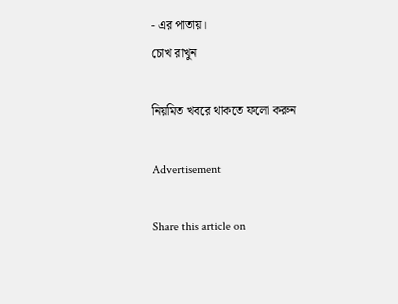- এর পাতায়।
চোখ রাখুন

নিয়মিত খবরে থাকতে ফলো করুন

Advertisement

Share this article on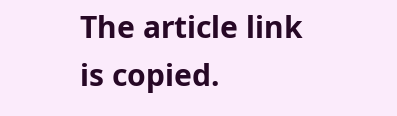The article link is copied.